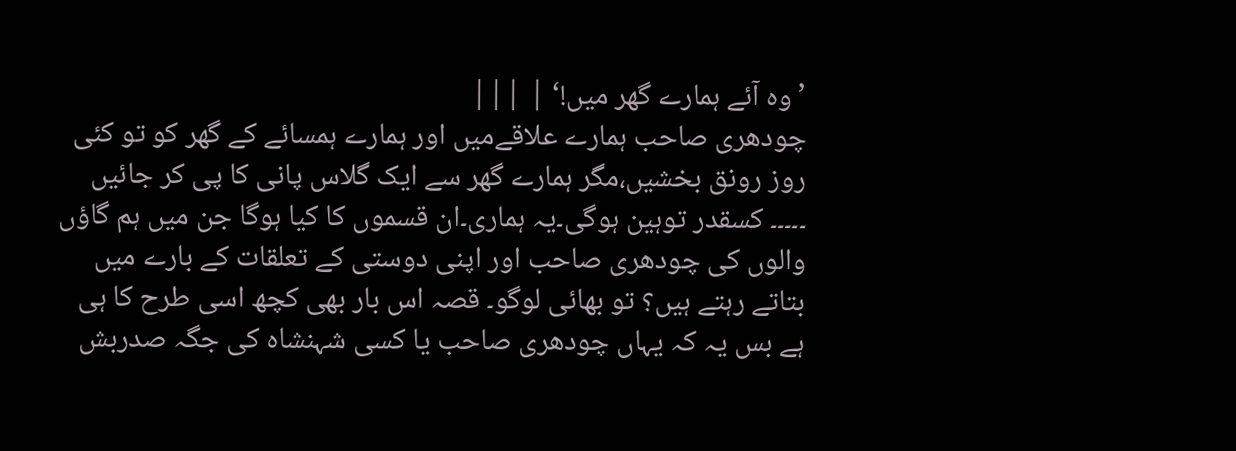’وہ آئے ہمارے گھر میں!‘ | |||
چودھری صاحب ہمارے علاقےمیں اور ہمارے ہمسائے کے گھر کو تو کئی روز رونق بخشیں،مگر ہمارے گھر سے ایک گلاس پانی کا پی کر جائیں ۔۔۔۔۔ کسقدر توہین ہوگی۔یہ ہماری۔ان قسموں کا کیا ہوگا جن میں ہم گاؤں والوں کی چودھری صاحب اور اپنی دوستی کے تعلقات کے بارے میں بتاتے رہتے ہیں؟ تو بھائی لوگو۔ قصہ اس بار بھی کچھ اسی طرح کا ہی ہے بس یہ کہ یہاں چودھری صاحب یا کسی شہنشاہ کی جگہ صدربش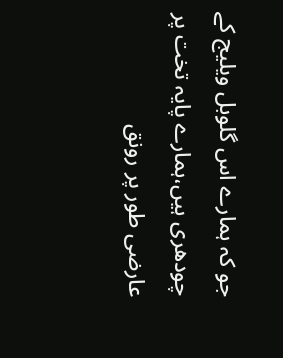جو کہ ہمارے اس گلوبل ویلیج کے چودھری ہیں،ہمارے پایہ تخت پر عارضی طور پر رونق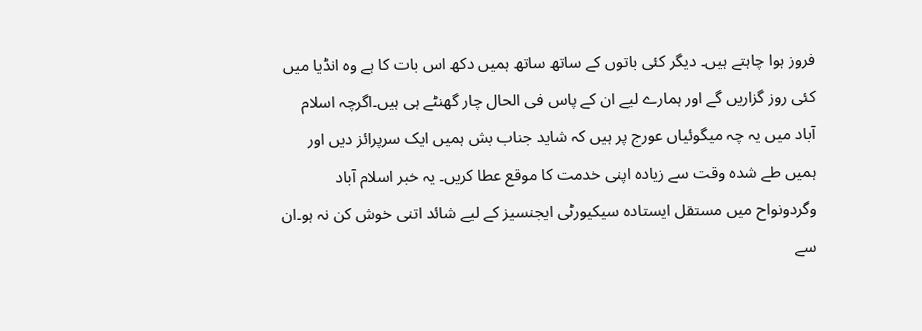فروز ہوا چاہتے ہیں۔ دیگر کئی باتوں کے ساتھ ساتھ ہمیں دکھ اس بات کا ہے وہ انڈیا میں کئی روز گزاریں گے اور ہمارے لیے ان کے پاس فی الحال چار گھنٹے ہی ہیں۔اگرچہ اسلام آباد میں یہ چہ میگوئیاں عورج پر ہیں کہ شاید جناب بش ہمیں ایک سرپرائز دیں اور ہمیں طے شدہ وقت سے زیادہ اپنی خدمت کا موقع عطا کریں۔ یہ خبر اسلام آباد وگردونواح میں مستقل ایستادہ سیکیورٹی ایجنسیز کے لیے شائد اتنی خوش کن نہ ہو۔ان سے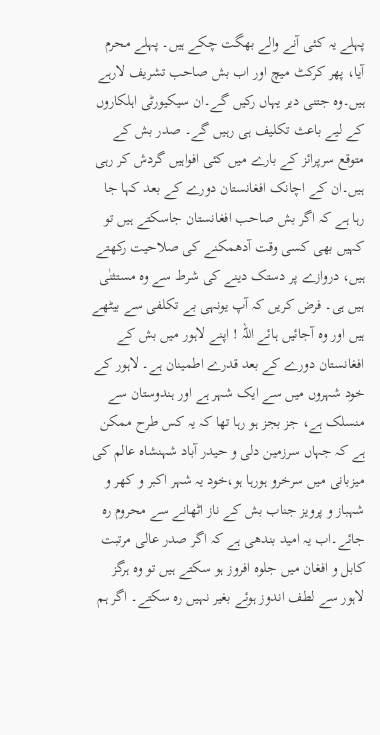پہلے یہ کئی آنے والے بھگت چکے ہیں۔ پہلے محرم آیا، پھر کرکٹ میچ اور اب بش صاحب تشریف لارہے ہیں۔وہ جتنی دیر یہاں رکیں گے۔ان سیکیورٹی اہلکاروں کے لیے باعث تکلیف ہی رہیں گے۔ صدر بش کے متوقع سرپرائز کے بارے میں کئی افواہیں گردش کر رہی ہیں۔ان کے اچانک افغانستان دورے کے بعد کہا جا رہا ہے کہ اگر بش صاحب افغانستان جاسکتے ہیں تو کہیں بھی کسی وقت آدھمکنے کی صلاحیت رکھتے ہیں، دروازے پر دستک دینے کی شرط سے وہ مستثنٰی ہیں ہی۔ فرض کریں کہ آپ یونہی بے تکلفی سے بیٹھے ہیں اور وہ آجائیں ہائے اللہ ! اپنے لاہور میں بش کے افغانستان دورے کے بعد قدرے اطمینان ہے۔ لاہور کے خود شہروں میں سے ایک شہر ہے اور ہندوستان سے منسلک ہے، جز بجز ہو رہا تھا کہ یہ کس طرح ممکن ہے کہ جہاں سرزمین دلی و حیدر آباد شہنشاہ عالم کی میزبانی میں سرخرو ہورہا ہو،خود یہ شہر اکبر و کھر و شہباز و پرویز جناب بش کے ناز اٹھانے سے محروم رہ جائے۔اب یہ امید بندھی ہے کہ اگر صدر عالی مرتبت کابل و افغان میں جلوہ افروز ہو سکتے ہیں تو وہ ہرگز لاہور سے لطف اندوز ہوئے بغیر نہیں رہ سکتے۔ اگر ہم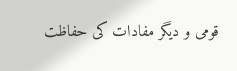قومی و دیگر مفادات کی حفاظت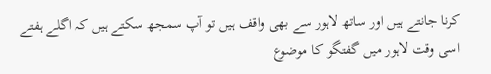کرنا جانتے ہیں اور ساتھ لاہور سے بھی واقف ہیں تو آپ سمجھ سکتے ہیں کہ اگلے ہفتے اسی وقت لاہور میں گفتگو کا موضوع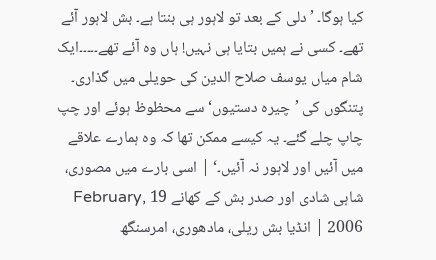کیا ہوگا۔ ’دلی کے بعد تو لاہور ہی بنتا ہے۔ بش لاہور آئے تھے۔ کسی نے ہمیں بتایا ہی نہیں! ہاں وہ آئے تھے۔۔۔۔۔ایک شام میاں یوسف صلاح الدین کی حویلی میں گذاری۔ پتنگوں کی ’چیرہ دستیوں‘ سے محظوظ ہوئے اور چپ چاپ چلے گئے۔ یہ کیسے ممکن تھا کہ وہ ہمارے علاقے میں آئیں اور لاہور نہ آئیں۔‘ | اسی بارے میں مصوری، شاہی شادی اور صدر بش کے کھانے 19 February, 2006 | انڈیا بش ریلی، مادھوری، امرسنگھ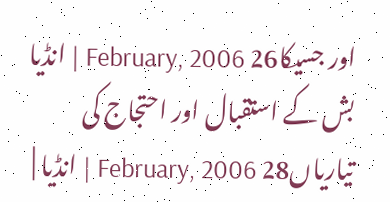اور جسیکا26 February, 2006 | انڈیا بش کے استقبال اور احتجاج کی تیاریاں28 February, 2006 | انڈیا |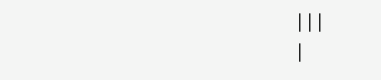|||
|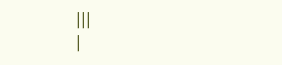|||
|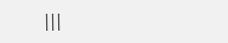|||